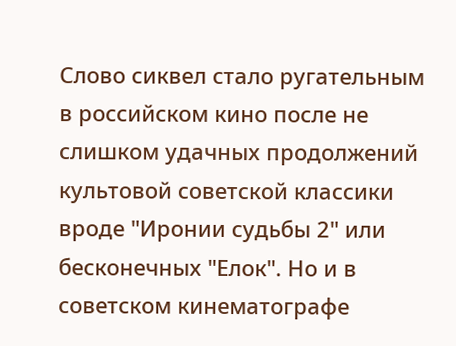Слово сиквел стало ругательным в российском кино после не слишком удачных продолжений культовой советской классики вроде "Иронии судьбы 2" или бесконечных "Елок". Но и в советском кинематографе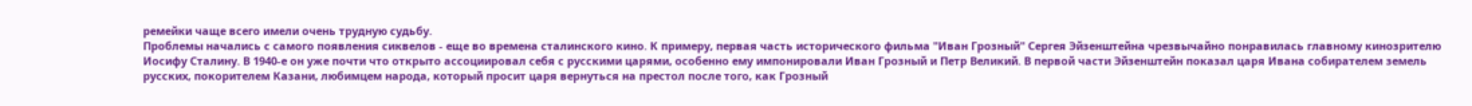ремейки чаще всего имели очень трудную судьбу.
Проблемы начались с самого появления сиквелов - еще во времена сталинского кино. К примеру, первая часть исторического фильма "Иван Грозный" Сергея Эйзенштейна чрезвычайно понравилась главному кинозрителю Иосифу Сталину. В 1940-е он уже почти что открыто ассоциировал себя с русскими царями, особенно ему импонировали Иван Грозный и Петр Великий. В первой части Эйзенштейн показал царя Ивана собирателем земель русских, покорителем Казани, любимцем народа, который просит царя вернуться на престол после того, как Грозный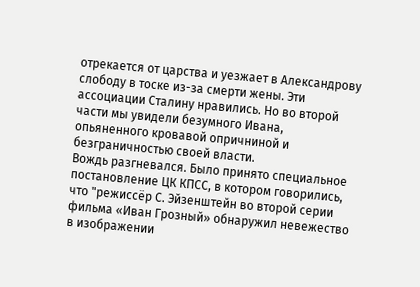отрекается от царства и уезжает в Александрову слободу в тоске из-за смерти жены. Эти ассоциации Сталину нравились. Но во второй части мы увидели безумного Ивана, опьяненного кровавой опричниной и безграничностью своей власти.
Вождь разгневался. Было принято специальное постановление ЦК КПСС, в котором говорились, что "режиссёр С. Эйзенштейн во второй серии фильма «Иван Грозный» обнаружил невежество в изображении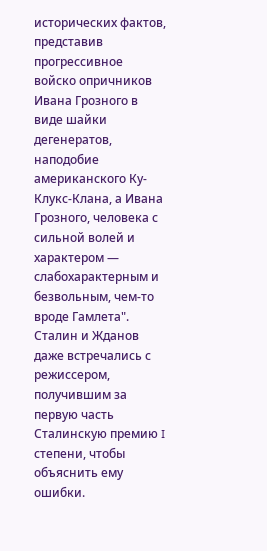исторических фактов, представив прогрессивное войско опричников Ивана Грозного в виде шайки дегенератов, наподобие американского Ку-Клукс-Клана, а Ивана Грозного, человека с сильной волей и характером — слабохарактерным и безвольным, чем-то вроде Гамлета". Сталин и Жданов даже встречались с режиссером, получившим за первую часть Сталинскую премию I степени, чтобы объяснить ему ошибки.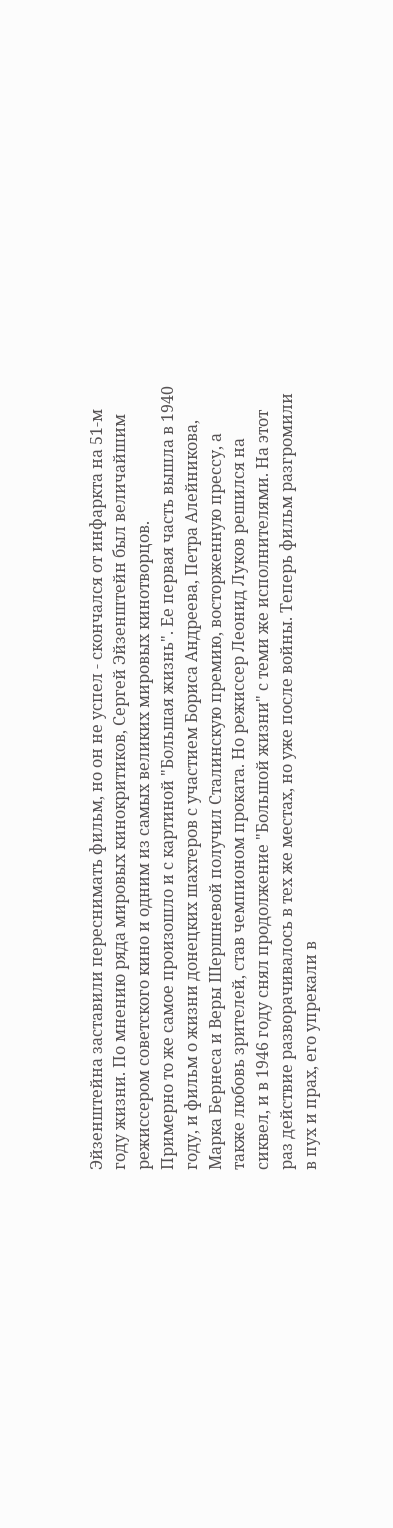Эйзенштейна заставили переснимать фильм, но он не успел - скончался от инфаркта на 51-м году жизни. По мнению ряда мировых кинокритиков, Сергей Эйзенштейн был величайшим режиссером советского кино и одним из самых великих мировых кинотворцов.
Примерно то же самое произошло и с картиной "Большая жизнь". Ее первая часть вышла в 1940 году, и фильм о жизни донецких шахтеров с участием Бориса Андреева, Петра Алейникова, Марка Бернеса и Веры Шершневой получил Сталинскую премию, восторженную прессу, а также любовь зрителей, став чемпионом проката. Но режиссер Леонид Луков решился на сиквел, и в 1946 году снял продолжение "Большой жизни" с теми же исполнителями. На этот раз действие разворачивалось в тех же местах, но уже после войны. Теперь фильм разгромили в пух и прах, его упрекали в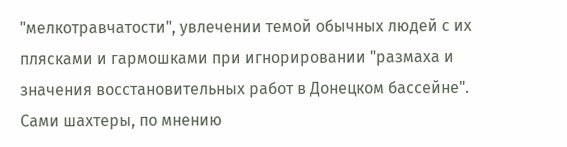"мелкотравчатости", увлечении темой обычных людей с их плясками и гармошками при игнорировании "размаха и значения восстановительных работ в Донецком бассейне". Сами шахтеры, по мнению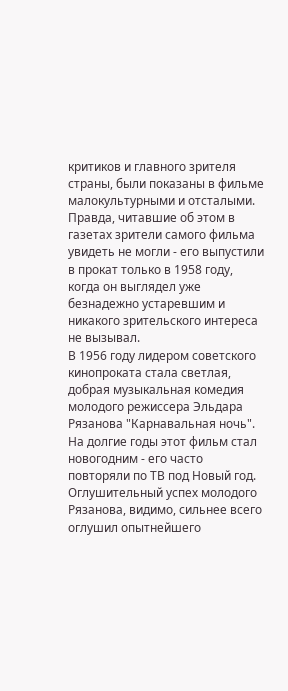критиков и главного зрителя страны, были показаны в фильме малокультурными и отсталыми. Правда, читавшие об этом в газетах зрители самого фильма увидеть не могли - его выпустили в прокат только в 1958 году, когда он выглядел уже безнадежно устаревшим и никакого зрительского интереса не вызывал.
В 1956 году лидером советского кинопроката стала светлая, добрая музыкальная комедия молодого режиссера Эльдара Рязанова "Карнавальная ночь". На долгие годы этот фильм стал новогодним - его часто повторяли по ТВ под Новый год. Оглушительный успех молодого Рязанова, видимо, сильнее всего оглушил опытнейшего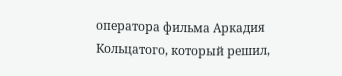оператора фильма Аркадия Кольцатого, который решил,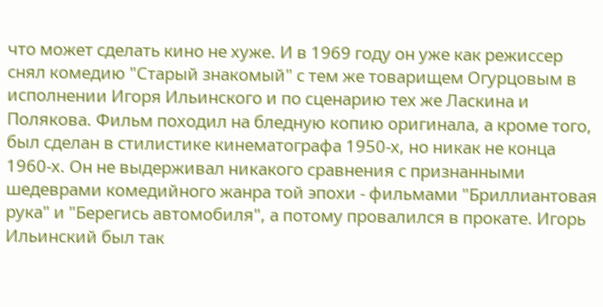что может сделать кино не хуже. И в 1969 году он уже как режиссер снял комедию "Старый знакомый" с тем же товарищем Огурцовым в исполнении Игоря Ильинского и по сценарию тех же Ласкина и Полякова. Фильм походил на бледную копию оригинала, а кроме того, был сделан в стилистике кинематографа 1950-х, но никак не конца 1960-х. Он не выдерживал никакого сравнения с признанными шедеврами комедийного жанра той эпохи - фильмами "Бриллиантовая рука" и "Берегись автомобиля", а потому провалился в прокате. Игорь Ильинский был так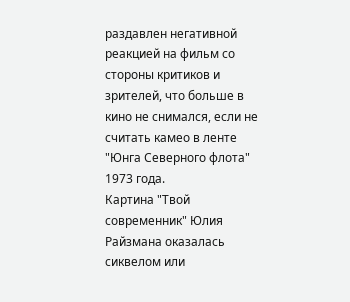раздавлен негативной реакцией на фильм со стороны критиков и зрителей, что больше в кино не снимался, если не считать камео в ленте "Юнга Северного флота" 1973 года.
Картина "Твой современник" Юлия Райзмана оказалась сиквелом или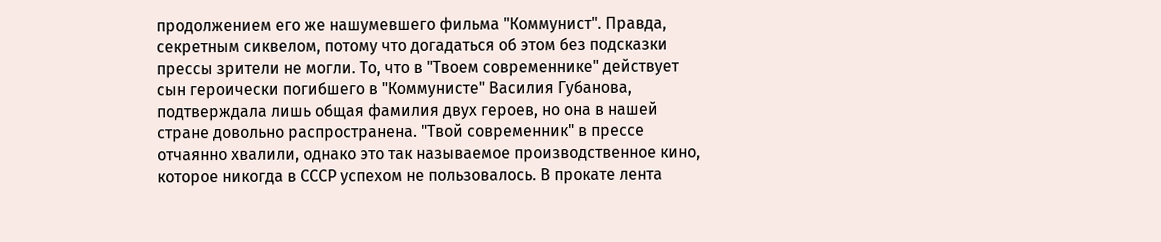продолжением его же нашумевшего фильма "Коммунист". Правда, секретным сиквелом, потому что догадаться об этом без подсказки прессы зрители не могли. То, что в "Твоем современнике" действует сын героически погибшего в "Коммунисте" Василия Губанова, подтверждала лишь общая фамилия двух героев, но она в нашей стране довольно распространена. "Твой современник" в прессе отчаянно хвалили, однако это так называемое производственное кино, которое никогда в СССР успехом не пользовалось. В прокате лента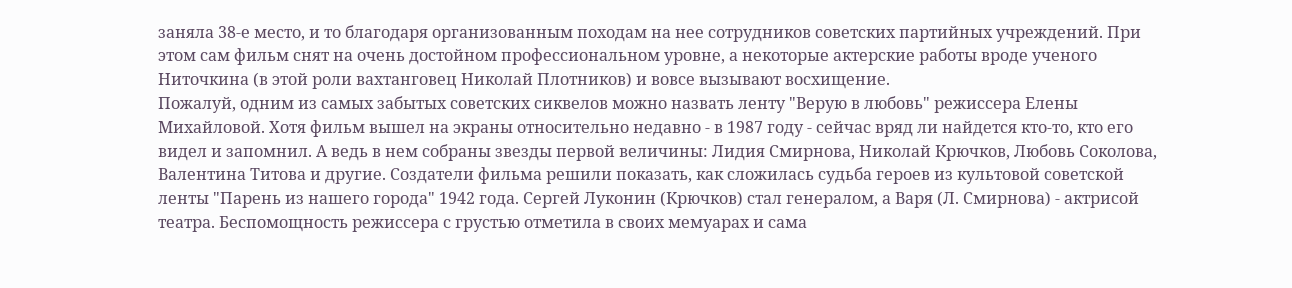заняла 38-е место, и то благодаря организованным походам на нее сотрудников советских партийных учреждений. При этом сам фильм снят на очень достойном профессиональном уровне, а некоторые актерские работы вроде ученого Ниточкина (в этой роли вахтанговец Николай Плотников) и вовсе вызывают восхищение.
Пожалуй, одним из самых забытых советских сиквелов можно назвать ленту "Верую в любовь" режиссера Елены Михайловой. Хотя фильм вышел на экраны относительно недавно - в 1987 году - сейчас вряд ли найдется кто-то, кто его видел и запомнил. А ведь в нем собраны звезды первой величины: Лидия Смирнова, Николай Крючков, Любовь Соколова, Валентина Титова и другие. Создатели фильма решили показать, как сложилась судьба героев из культовой советской ленты "Парень из нашего города" 1942 года. Сергей Луконин (Крючков) стал генералом, а Варя (Л. Смирнова) - актрисой театра. Беспомощность режиссера с грустью отметила в своих мемуарах и сама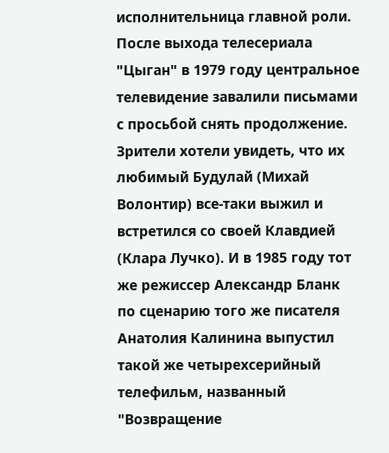исполнительница главной роли.
После выхода телесериала "Цыган" в 1979 году центральное телевидение завалили письмами с просьбой снять продолжение. Зрители хотели увидеть, что их любимый Будулай (Михай Волонтир) все-таки выжил и встретился со своей Клавдией (Клара Лучко). И в 1985 году тот же режиссер Александр Бланк по сценарию того же писателя Анатолия Калинина выпустил такой же четырехсерийный телефильм, названный "Возвращение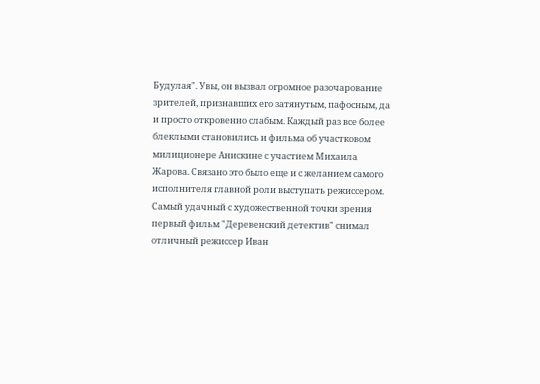Будулая". Увы, он вызвал огромное разочарование зрителей, признавших его затянутым, пафосным, да и просто откровенно слабым. Каждый раз все более блеклыми становились и фильма об участковом милиционере Анискине с участием Михаила Жарова. Связано это было еще и с желанием самого исполнителя главной роли выступать режиссером. Самый удачный с художественной точки зрения первый фильм "Деревенский детектив" снимал отличный режиссер Иван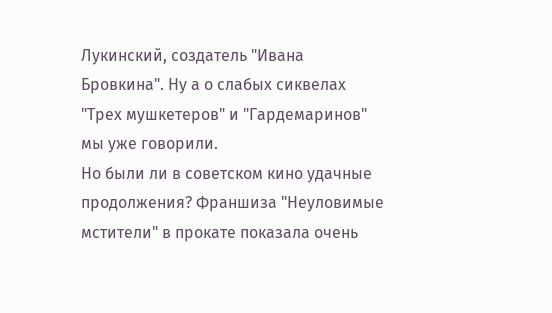Лукинский, создатель "Ивана Бровкина". Ну а о слабых сиквелах "Трех мушкетеров" и "Гардемаринов" мы уже говорили.
Но были ли в советском кино удачные продолжения? Франшиза "Неуловимые мстители" в прокате показала очень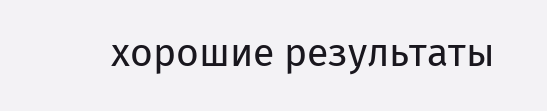хорошие результаты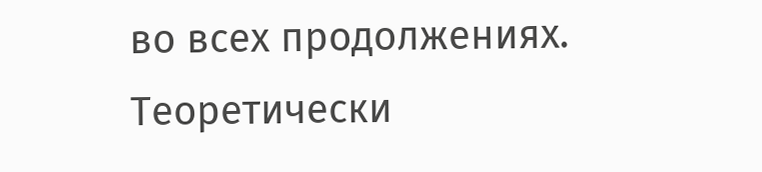во всех продолжениях. Теоретически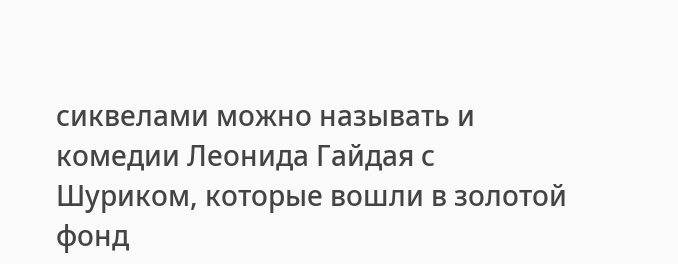сиквелами можно называть и комедии Леонида Гайдая с Шуриком, которые вошли в золотой фонд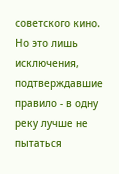советского кино. Но это лишь исключения, подтверждавшие правило - в одну реку лучше не пытаться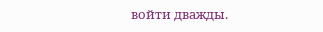войти дважды.